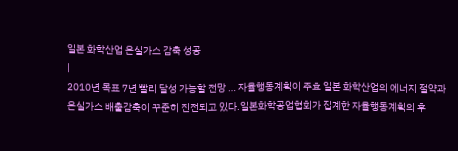일본 화학산업 온실가스 감축 성공
|
2010년 목표 7년 빨리 달성 가능할 전망 … 자율행동계획이 주효 일본 화학산업의 에너지 절약과 온실가스 배출감축이 꾸준히 진전되고 있다.일본화학공업협회가 집계한 자율행동계획의 후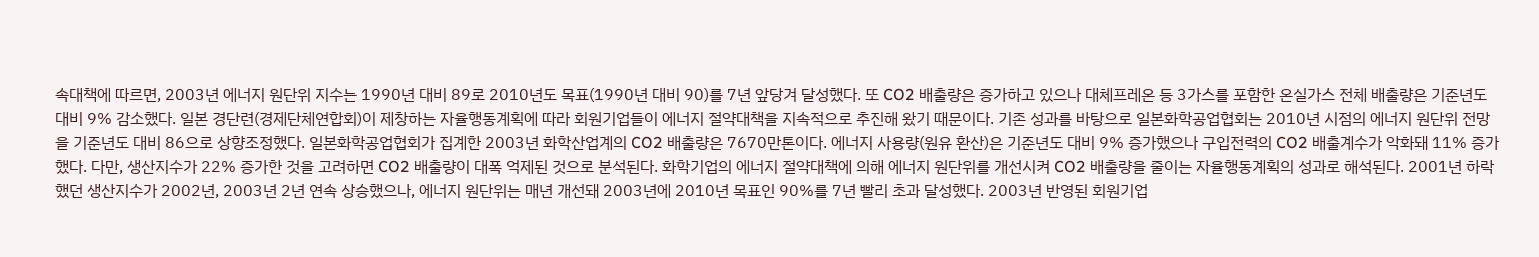속대책에 따르면, 2003년 에너지 원단위 지수는 1990년 대비 89로 2010년도 목표(1990년 대비 90)를 7년 앞당겨 달성했다. 또 CO2 배출량은 증가하고 있으나 대체프레온 등 3가스를 포함한 온실가스 전체 배출량은 기준년도 대비 9% 감소했다. 일본 경단련(경제단체연합회)이 제창하는 자율행동계획에 따라 회원기업들이 에너지 절약대책을 지속적으로 추진해 왔기 때문이다. 기존 성과를 바탕으로 일본화학공업협회는 2010년 시점의 에너지 원단위 전망을 기준년도 대비 86으로 상향조정했다. 일본화학공업협회가 집계한 2003년 화학산업계의 CO2 배출량은 7670만톤이다. 에너지 사용량(원유 환산)은 기준년도 대비 9% 증가했으나 구입전력의 CO2 배출계수가 악화돼 11% 증가했다. 다만, 생산지수가 22% 증가한 것을 고려하면 CO2 배출량이 대폭 억제된 것으로 분석된다. 화학기업의 에너지 절약대책에 의해 에너지 원단위를 개선시켜 CO2 배출량을 줄이는 자율행동계획의 성과로 해석된다. 2001년 하락했던 생산지수가 2002년, 2003년 2년 연속 상승했으나, 에너지 원단위는 매년 개선돼 2003년에 2010년 목표인 90%를 7년 빨리 초과 달성했다. 2003년 반영된 회원기업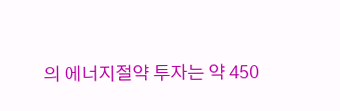의 에너지절약 투자는 약 450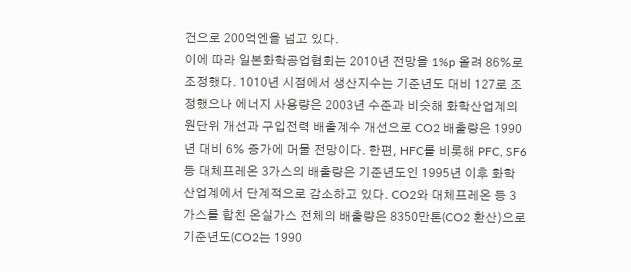건으로 200억엔을 넘고 있다.
이에 따라 일본화학공업협회는 2010년 전망을 1%p 올려 86%로 조정했다. 1010년 시점에서 생산지수는 기준년도 대비 127로 조정했으나 에너지 사용량은 2003년 수준과 비슷해 화학산업계의 원단위 개선과 구입전력 배출계수 개선으로 CO2 배출량은 1990년 대비 6% 증가에 머물 전망이다. 한편, HFC를 비롯해 PFC, SF6 등 대체프레온 3가스의 배출량은 기준년도인 1995년 이후 화학산업계에서 단계적으로 감소하고 있다. CO2와 대체프레온 등 3가스를 합친 온실가스 전체의 배출량은 8350만톤(CO2 환산)으로 기준년도(CO2는 1990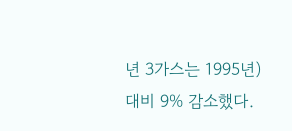년 3가스는 1995년) 대비 9% 감소했다.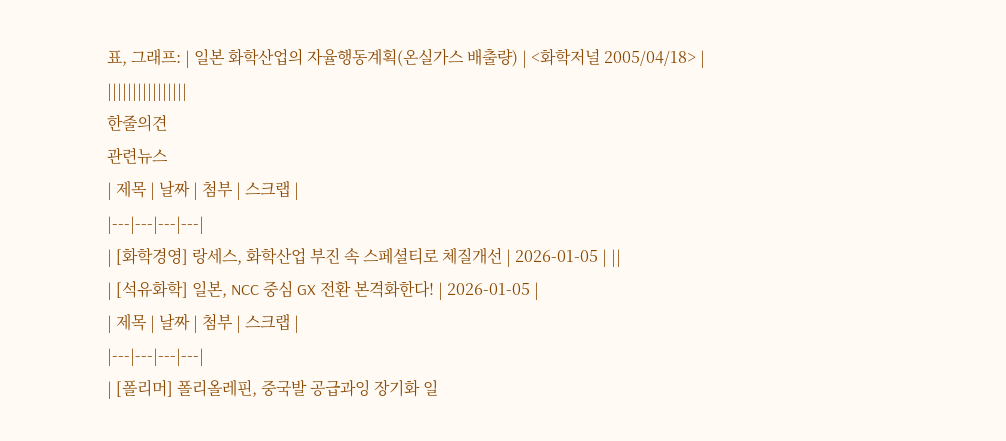표, 그래프: | 일본 화학산업의 자율행동계획(온실가스 배출량) | <화학저널 2005/04/18> |
||||||||||||||||
한줄의견
관련뉴스
| 제목 | 날짜 | 첨부 | 스크랩 |
|---|---|---|---|
| [화학경영] 랑세스, 화학산업 부진 속 스페셜티로 체질개선 | 2026-01-05 | ||
| [석유화학] 일본, NCC 중심 GX 전환 본격화한다! | 2026-01-05 |
| 제목 | 날짜 | 첨부 | 스크랩 |
|---|---|---|---|
| [폴리머] 폴리올레핀, 중국발 공급과잉 장기화 일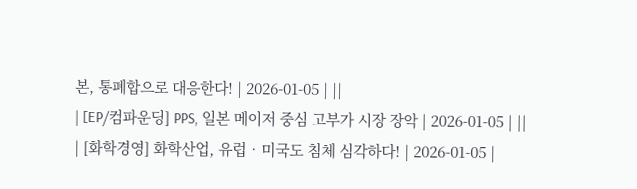본, 통폐합으로 대응한다! | 2026-01-05 | ||
| [EP/컴파운딩] PPS, 일본 메이저 중심 고부가 시장 장악 | 2026-01-05 | ||
| [화학경영] 화학산업, 유럽‧미국도 침체 심각하다! | 2026-01-05 |